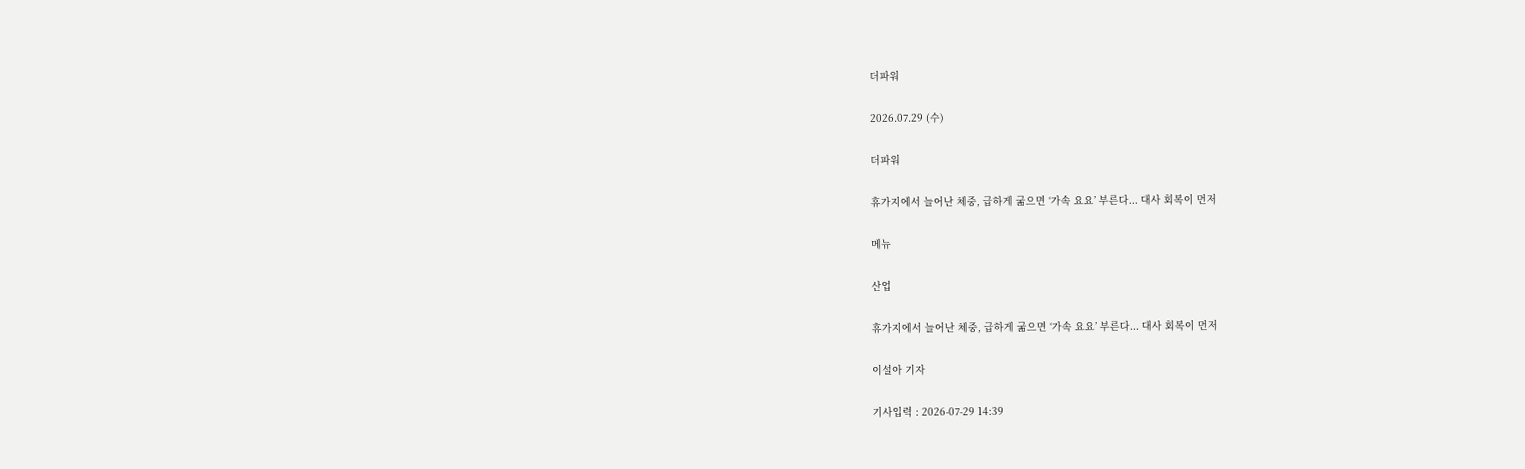더파워

2026.07.29 (수)

더파워

휴가지에서 늘어난 체중, 급하게 굶으면 ‘가속 요요’ 부른다... 대사 회복이 먼저

메뉴

산업

휴가지에서 늘어난 체중, 급하게 굶으면 ‘가속 요요’ 부른다... 대사 회복이 먼저

이설아 기자

기사입력 : 2026-07-29 14:39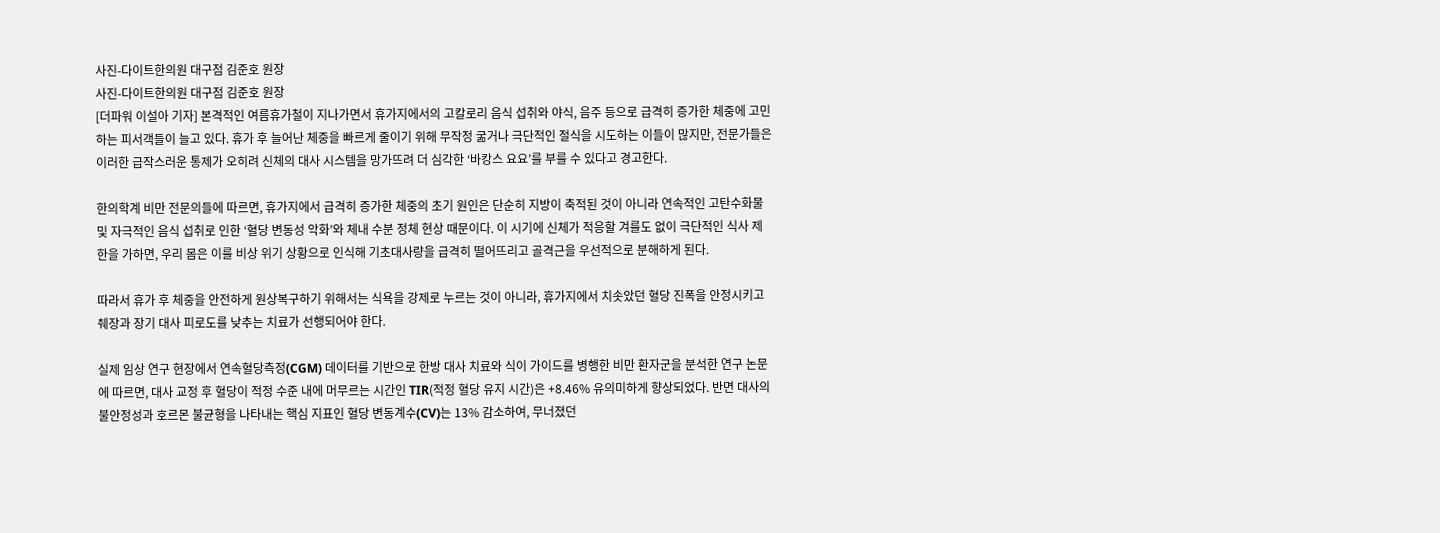사진-다이트한의원 대구점 김준호 원장
사진-다이트한의원 대구점 김준호 원장
[더파워 이설아 기자] 본격적인 여름휴가철이 지나가면서 휴가지에서의 고칼로리 음식 섭취와 야식, 음주 등으로 급격히 증가한 체중에 고민하는 피서객들이 늘고 있다. 휴가 후 늘어난 체중을 빠르게 줄이기 위해 무작정 굶거나 극단적인 절식을 시도하는 이들이 많지만, 전문가들은 이러한 급작스러운 통제가 오히려 신체의 대사 시스템을 망가뜨려 더 심각한 ‘바캉스 요요’를 부를 수 있다고 경고한다.

한의학계 비만 전문의들에 따르면, 휴가지에서 급격히 증가한 체중의 초기 원인은 단순히 지방이 축적된 것이 아니라 연속적인 고탄수화물 및 자극적인 음식 섭취로 인한 ‘혈당 변동성 악화’와 체내 수분 정체 현상 때문이다. 이 시기에 신체가 적응할 겨를도 없이 극단적인 식사 제한을 가하면, 우리 몸은 이를 비상 위기 상황으로 인식해 기초대사량을 급격히 떨어뜨리고 골격근을 우선적으로 분해하게 된다.

따라서 휴가 후 체중을 안전하게 원상복구하기 위해서는 식욕을 강제로 누르는 것이 아니라, 휴가지에서 치솟았던 혈당 진폭을 안정시키고 췌장과 장기 대사 피로도를 낮추는 치료가 선행되어야 한다.

실제 임상 연구 현장에서 연속혈당측정(CGM) 데이터를 기반으로 한방 대사 치료와 식이 가이드를 병행한 비만 환자군을 분석한 연구 논문에 따르면, 대사 교정 후 혈당이 적정 수준 내에 머무르는 시간인 TIR(적정 혈당 유지 시간)은 +8.46% 유의미하게 향상되었다. 반면 대사의 불안정성과 호르몬 불균형을 나타내는 핵심 지표인 혈당 변동계수(CV)는 13% 감소하여, 무너졌던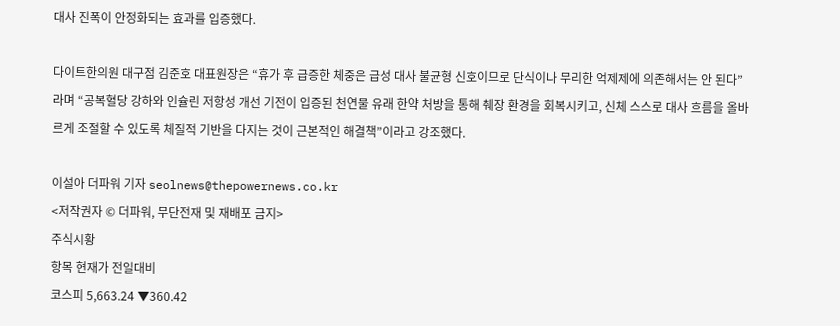대사 진폭이 안정화되는 효과를 입증했다.

다이트한의원 대구점 김준호 대표원장은 “휴가 후 급증한 체중은 급성 대사 불균형 신호이므로 단식이나 무리한 억제제에 의존해서는 안 된다”라며 “공복혈당 강하와 인슐린 저항성 개선 기전이 입증된 천연물 유래 한약 처방을 통해 췌장 환경을 회복시키고, 신체 스스로 대사 흐름을 올바르게 조절할 수 있도록 체질적 기반을 다지는 것이 근본적인 해결책”이라고 강조했다.

이설아 더파워 기자 seolnews@thepowernews.co.kr
<저작권자 © 더파워, 무단전재 및 재배포 금지>
주식시황
항목 현재가 전일대비
코스피 5,663.24 ▼360.42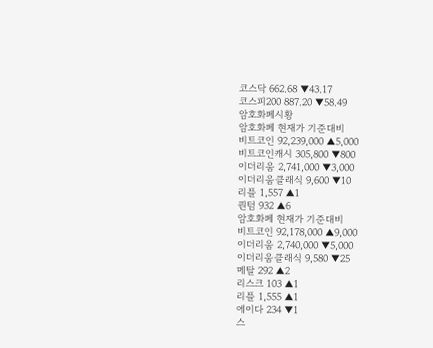코스닥 662.68 ▼43.17
코스피200 887.20 ▼58.49
암호화폐시황
암호화폐 현재가 기준대비
비트코인 92,239,000 ▲5,000
비트코인캐시 305,800 ▼800
이더리움 2,741,000 ▼3,000
이더리움클래식 9,600 ▼10
리플 1,557 ▲1
퀀텀 932 ▲6
암호화폐 현재가 기준대비
비트코인 92,178,000 ▲9,000
이더리움 2,740,000 ▼5,000
이더리움클래식 9,580 ▼25
메탈 292 ▲2
리스크 103 ▲1
리플 1,555 ▲1
에이다 234 ▼1
스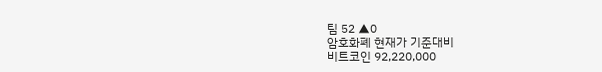팀 52 ▲0
암호화폐 현재가 기준대비
비트코인 92,220,000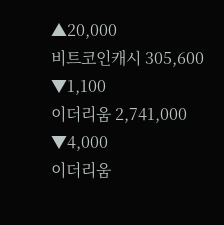▲20,000
비트코인캐시 305,600 ▼1,100
이더리움 2,741,000 ▼4,000
이더리움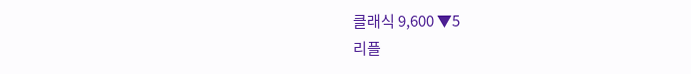클래식 9,600 ▼5
리플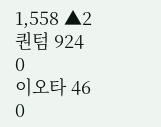1,558 ▲2
퀀텀 924 0
이오타 46 0